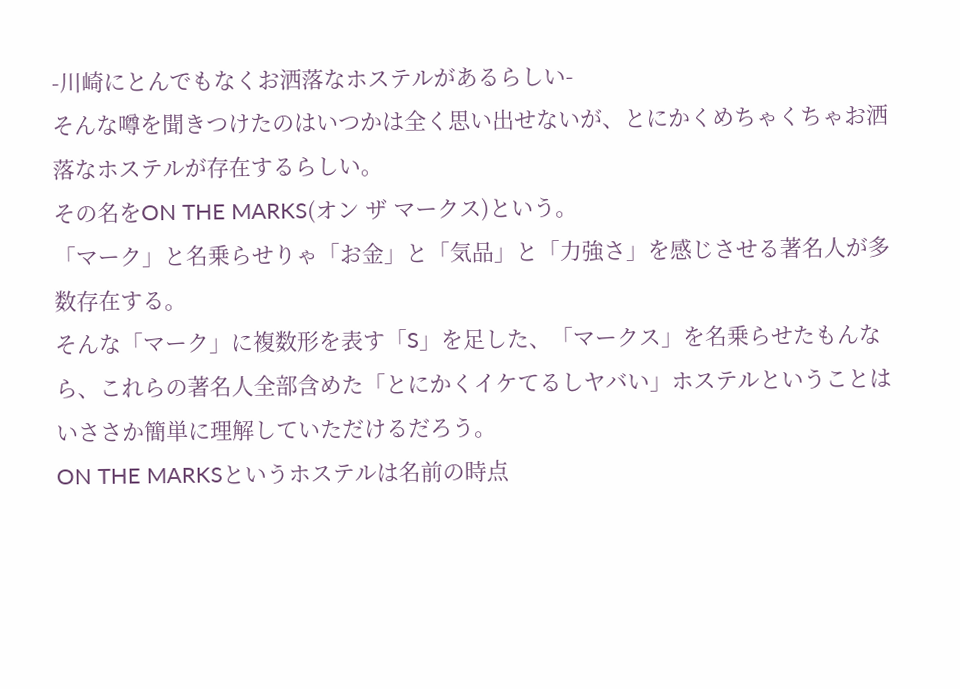-川崎にとんでもなくお洒落なホステルがあるらしい-
そんな噂を聞きつけたのはいつかは全く思い出せないが、とにかくめちゃくちゃお洒落なホステルが存在するらしい。
その名をON THE MARKS(オン ザ マークス)という。
「マーク」と名乗らせりゃ「お金」と「気品」と「力強さ」を感じさせる著名人が多数存在する。
そんな「マーク」に複数形を表す「S」を足した、「マークス」を名乗らせたもんなら、これらの著名人全部含めた「とにかくイケてるしヤバい」ホステルということはいささか簡単に理解していただけるだろう。
ON THE MARKSというホステルは名前の時点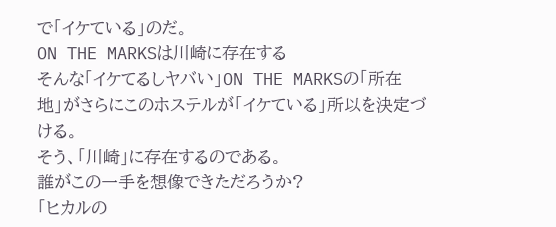で「イケている」のだ。
ON THE MARKSは川崎に存在する
そんな「イケてるしヤバい」ON THE MARKSの「所在地」がさらにこのホステルが「イケている」所以を決定づける。
そう、「川崎」に存在するのである。
誰がこの一手を想像できただろうか?
「ヒカルの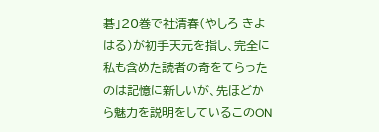碁」20巻で社清春(やしろ きよはる)が初手天元を指し、完全に私も含めた読者の奇をてらったのは記憶に新しいが、先ほどから魅力を説明をしているこのON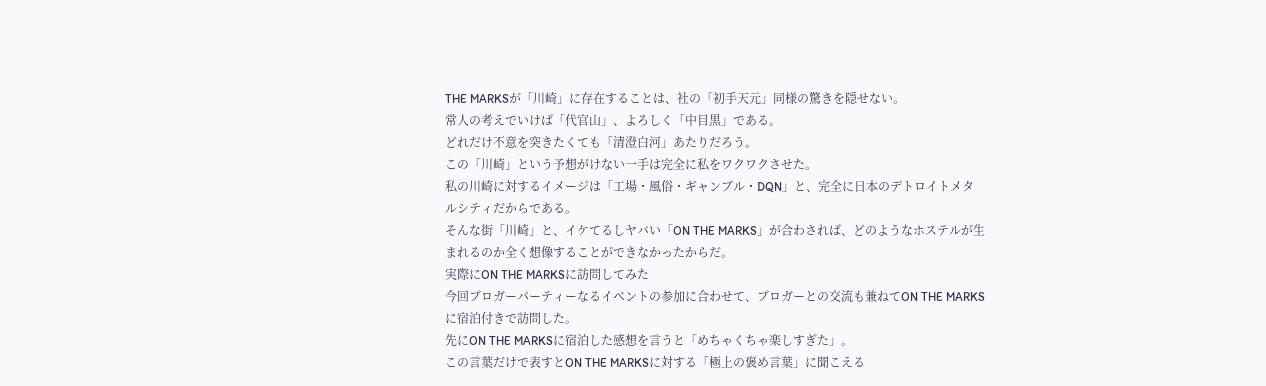THE MARKSが「川崎」に存在することは、社の「初手天元」同様の驚きを隠せない。
常人の考えでいけば「代官山」、よろしく「中目黒」である。
どれだけ不意を突きたくても「清澄白河」あたりだろう。
この「川崎」という予想がけない一手は完全に私をワクワクさせた。
私の川崎に対するイメージは「工場・風俗・ギャンブル・DQN」と、完全に日本のデトロイトメタルシティだからである。
そんな街「川崎」と、イケてるしヤバい「ON THE MARKS」が合わされば、どのようなホステルが生まれるのか全く想像することができなかったからだ。
実際にON THE MARKSに訪問してみた
今回ブロガーパーティーなるイベントの参加に合わせて、ブロガーとの交流も兼ねてON THE MARKSに宿泊付きで訪問した。
先にON THE MARKSに宿泊した感想を言うと「めちゃくちゃ楽しすぎた」。
この言葉だけで表すとON THE MARKSに対する「極上の褒め言葉」に聞こえる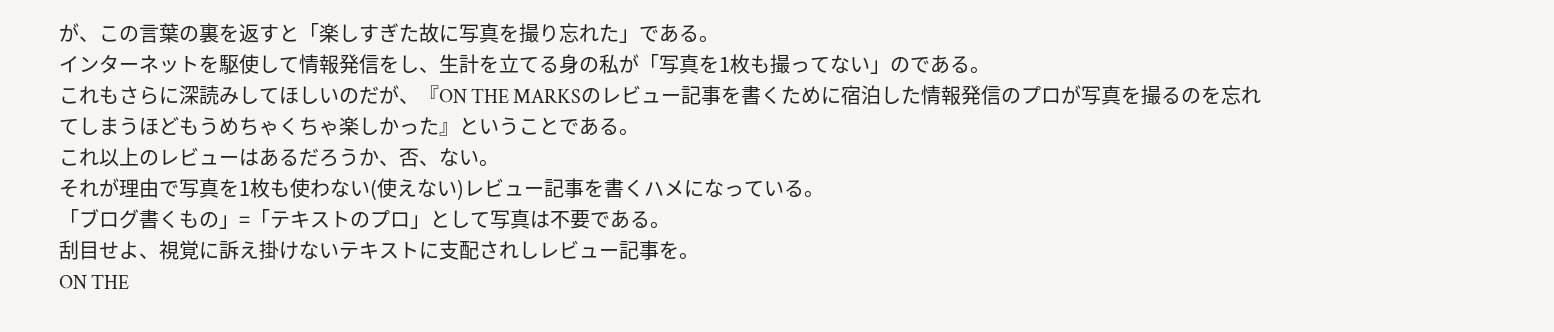が、この言葉の裏を返すと「楽しすぎた故に写真を撮り忘れた」である。
インターネットを駆使して情報発信をし、生計を立てる身の私が「写真を1枚も撮ってない」のである。
これもさらに深読みしてほしいのだが、『ON THE MARKSのレビュー記事を書くために宿泊した情報発信のプロが写真を撮るのを忘れてしまうほどもうめちゃくちゃ楽しかった』ということである。
これ以上のレビューはあるだろうか、否、ない。
それが理由で写真を1枚も使わない(使えない)レビュー記事を書くハメになっている。
「ブログ書くもの」=「テキストのプロ」として写真は不要である。
刮目せよ、視覚に訴え掛けないテキストに支配されしレビュー記事を。
ON THE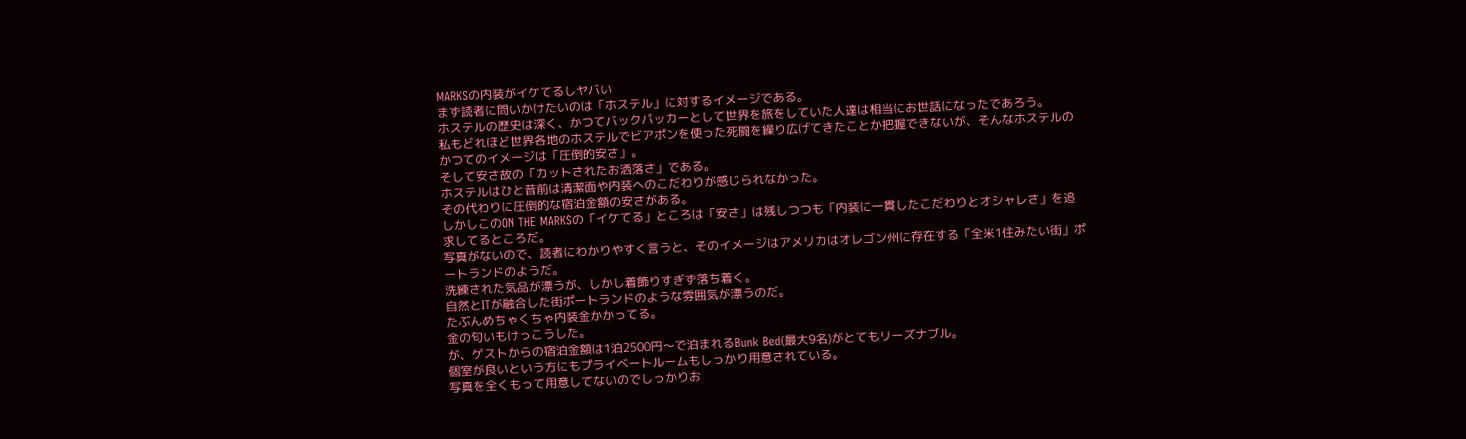MARKSの内装がイケてるしヤバい
まず読者に問いかけたいのは「ホステル」に対するイメージである。
ホステルの歴史は深く、かつてバックパッカーとして世界を旅をしていた人達は相当にお世話になったであろう。
私もどれほど世界各地のホステルでビアポンを使った死闘を繰り広げてきたことか把握できないが、そんなホステルのかつてのイメージは「圧倒的安さ」。
そして安さ故の「カットされたお洒落さ」である。
ホステルはひと昔前は清潔面や内装へのこだわりが感じられなかった。
その代わりに圧倒的な宿泊金額の安さがある。
しかしこのON THE MARKSの「イケてる」ところは「安さ」は残しつつも「内装に一貫したこだわりとオシャレさ」を追求してるところだ。
写真がないので、読者にわかりやすく言うと、そのイメージはアメリカはオレゴン州に存在する「全米1住みたい街」ポートランドのようだ。
洗練された気品が漂うが、しかし着飾りすぎず落ち着く。
自然とITが融合した街ポートランドのような雰囲気が漂うのだ。
たぶんめちゃくちゃ内装金かかってる。
金の匂いもけっこうした。
が、ゲストからの宿泊金額は1泊2500円〜で泊まれるBunk Bed(最大9名)がとてもリーズナブル。
個室が良いという方にもプライベートルームもしっかり用意されている。
写真を全くもって用意してないのでしっかりお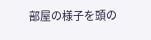部屋の様子を頭の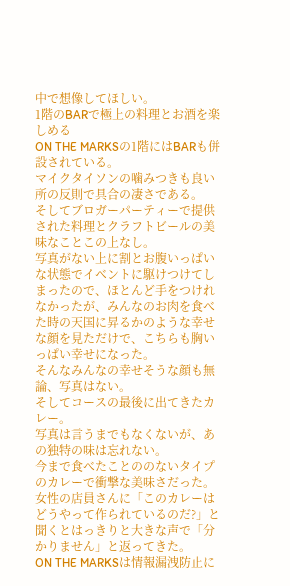中で想像してほしい。
1階のBARで極上の料理とお酒を楽しめる
ON THE MARKSの1階にはBARも併設されている。
マイクタイソンの噛みつきも良い所の反則で具合の凄さである。
そしてブロガーパーティーで提供された料理とクラフトビールの美味なことこの上なし。
写真がない上に割とお腹いっぱいな状態でイベントに駆けつけてしまったので、ほとんど手をつけれなかったが、みんなのお肉を食べた時の天国に昇るかのような幸せな顔を見ただけで、こちらも胸いっぱい幸せになった。
そんなみんなの幸せそうな顔も無論、写真はない。
そしてコースの最後に出てきたカレー。
写真は言うまでもなくないが、あの独特の味は忘れない。
今まで食べたことののないタイプのカレーで衝撃な美味さだった。
女性の店員さんに「このカレーはどうやって作られているのだ?」と聞くとはっきりと大きな声で「分かりません」と返ってきた。
ON THE MARKSは情報漏洩防止に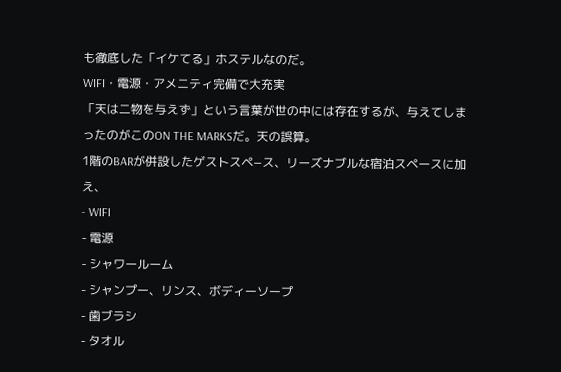も徹底した「イケてる」ホステルなのだ。
WIFI・電源・アメニティ完備で大充実
「天は二物を与えず」という言葉が世の中には存在するが、与えてしまったのがこのON THE MARKSだ。天の誤算。
1階のBARが併設したゲストスペ−ス、リーズナブルな宿泊スペースに加え、
- WIFI
- 電源
- シャワールーム
- シャンプー、リンス、ボディーソープ
- 歯ブラシ
- タオル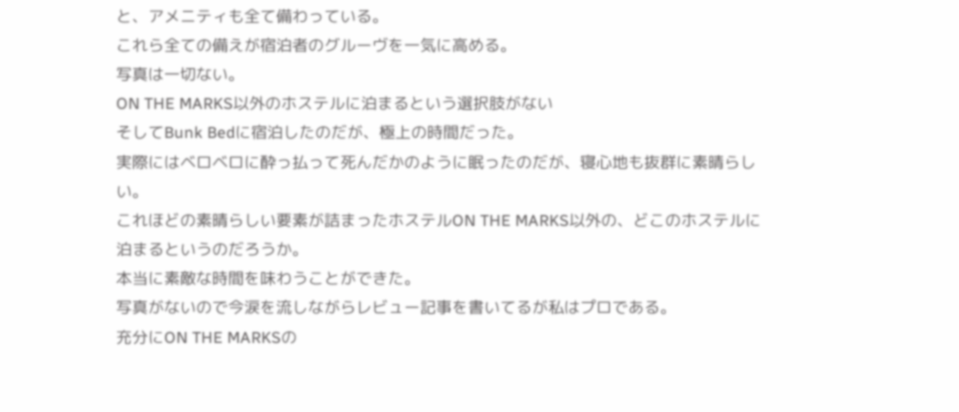と、アメニティも全て備わっている。
これら全ての備えが宿泊者のグルーヴを一気に高める。
写真は一切ない。
ON THE MARKS以外のホステルに泊まるという選択肢がない
そしてBunk Bedに宿泊したのだが、極上の時間だった。
実際にはベロベロに酔っ払って死んだかのように眠ったのだが、寝心地も抜群に素晴らしい。
これほどの素晴らしい要素が詰まったホステルON THE MARKS以外の、どこのホステルに泊まるというのだろうか。
本当に素敵な時間を味わうことができた。
写真がないので今涙を流しながらレビュー記事を書いてるが私はプロである。
充分にON THE MARKSの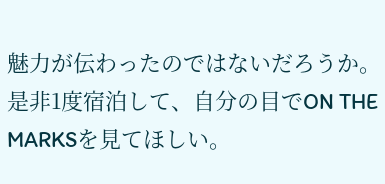魅力が伝わったのではないだろうか。
是非1度宿泊して、自分の目でON THE MARKSを見てほしい。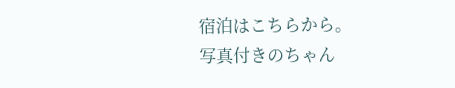宿泊はこちらから。
写真付きのちゃん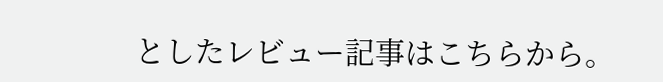としたレビュー記事はこちらから。